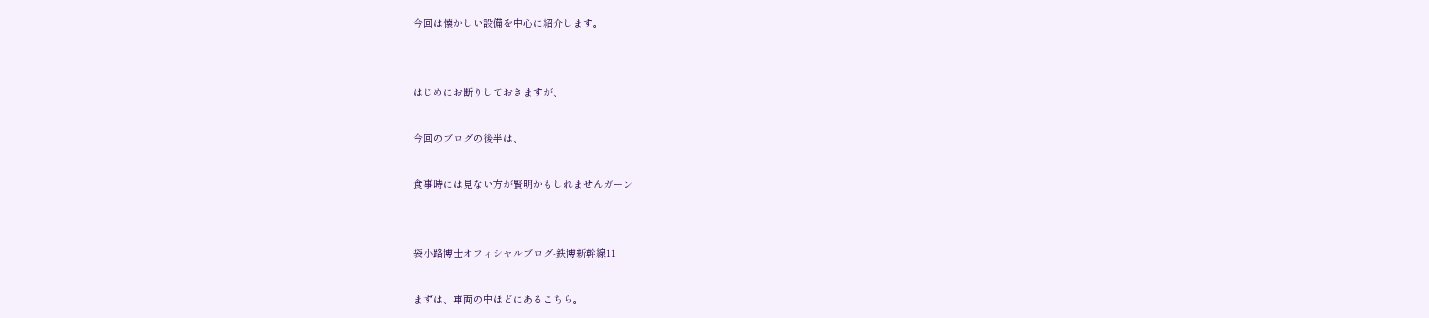今回は懐かしい設備を中心に紹介します。


はじめにお断りしておきますが、

今回のブログの後半は、

食事時には見ない方が賢明かもしれませんガーン


袋小路博士オフィシャルブログ-鉄博新幹線11

まずは、車両の中ほどにあるこちら。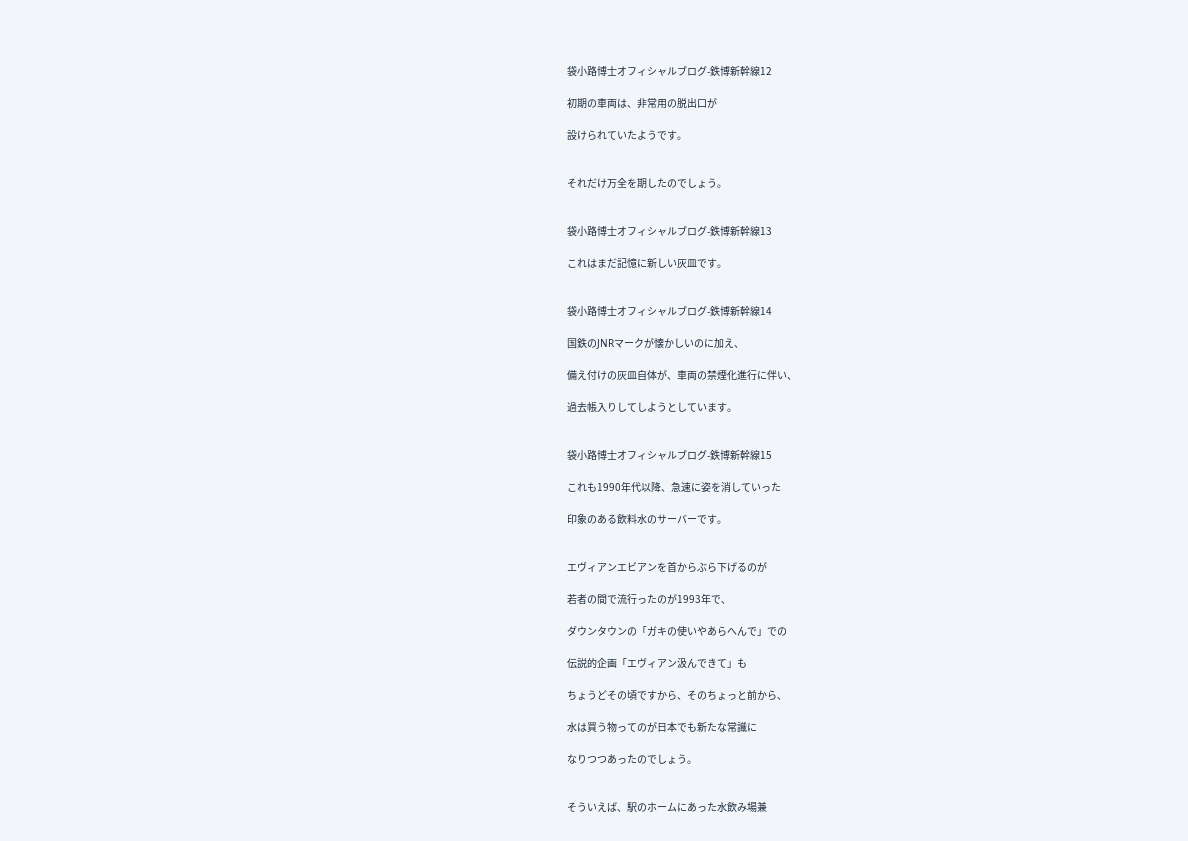袋小路博士オフィシャルブログ-鉄博新幹線12

初期の車両は、非常用の脱出口が

設けられていたようです。


それだけ万全を期したのでしょう。


袋小路博士オフィシャルブログ-鉄博新幹線13

これはまだ記憶に新しい灰皿です。


袋小路博士オフィシャルブログ-鉄博新幹線14

国鉄のJNRマークが懐かしいのに加え、

備え付けの灰皿自体が、車両の禁煙化進行に伴い、

過去帳入りしてしようとしています。


袋小路博士オフィシャルブログ-鉄博新幹線15

これも1990年代以降、急速に姿を消していった

印象のある飲料水のサーバーです。


エヴィアンエビアンを首からぶら下げるのが

若者の間で流行ったのが1993年で、

ダウンタウンの「ガキの使いやあらへんで」での

伝説的企画「エヴィアン汲んできて」も

ちょうどその頃ですから、そのちょっと前から、

水は買う物ってのが日本でも新たな常識に

なりつつあったのでしょう。


そういえば、駅のホームにあった水飲み場兼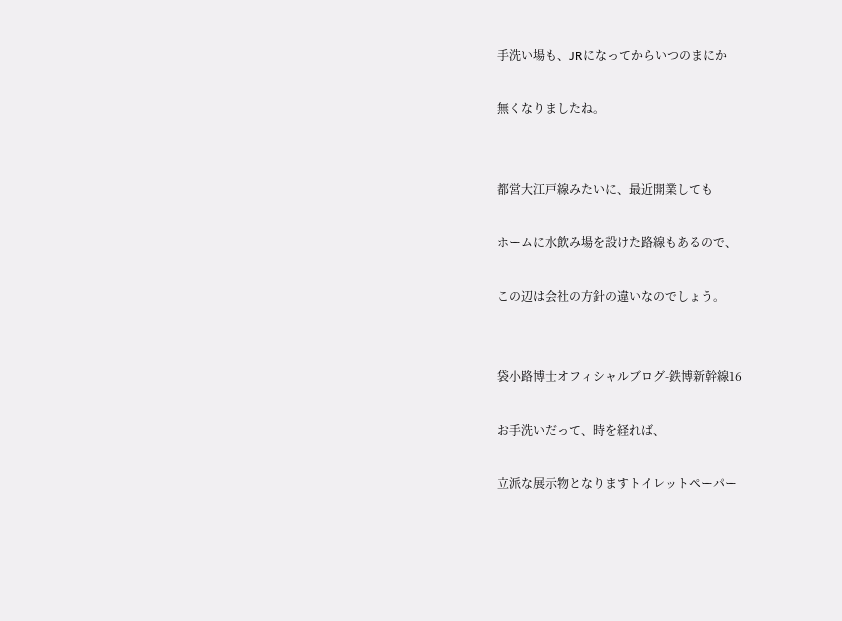手洗い場も、JRになってからいつのまにか

無くなりましたね。


都営大江戸線みたいに、最近開業しても

ホームに水飲み場を設けた路線もあるので、

この辺は会社の方針の違いなのでしょう。


袋小路博士オフィシャルブログ-鉄博新幹線16

お手洗いだって、時を経れば、

立派な展示物となりますトイレットペーパー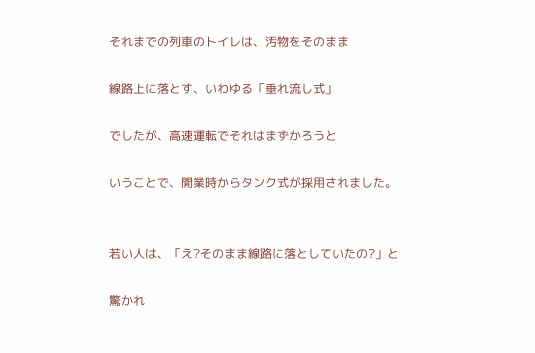それまでの列車のトイレは、汚物をそのまま

線路上に落とす、いわゆる「垂れ流し式」

でしたが、高速運転でそれはまずかろうと

いうことで、開業時からタンク式が採用されました。


若い人は、「え?そのまま線路に落としていたの?」と

驚かれ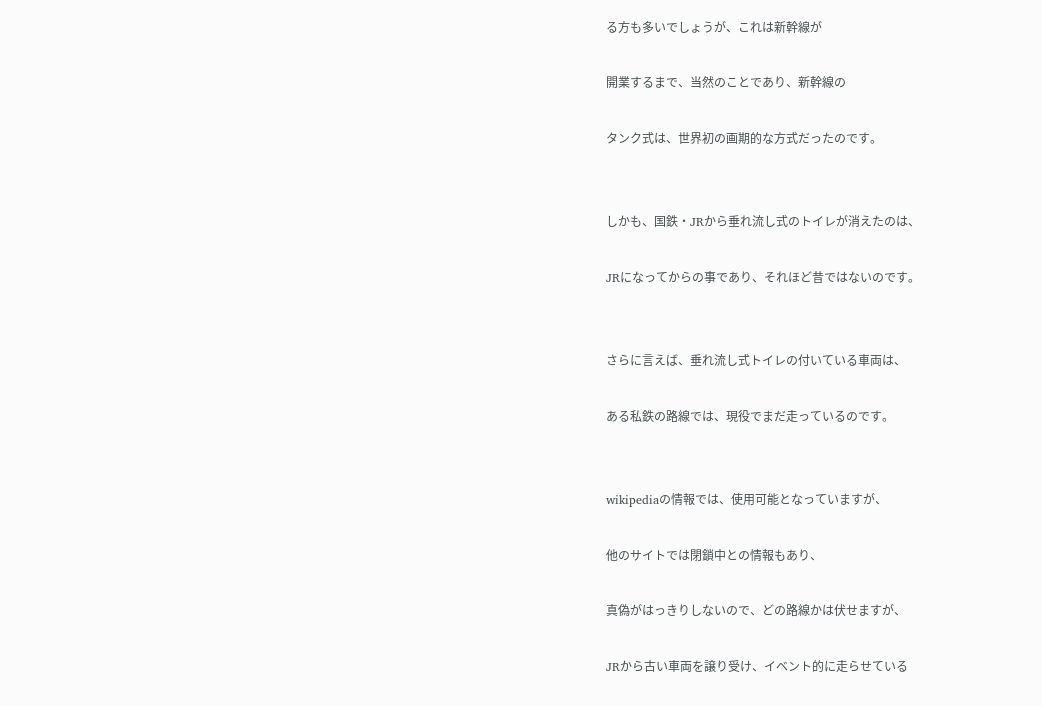る方も多いでしょうが、これは新幹線が

開業するまで、当然のことであり、新幹線の

タンク式は、世界初の画期的な方式だったのです。


しかも、国鉄・JRから垂れ流し式のトイレが消えたのは、

JRになってからの事であり、それほど昔ではないのです。


さらに言えば、垂れ流し式トイレの付いている車両は、

ある私鉄の路線では、現役でまだ走っているのです。


wikipediaの情報では、使用可能となっていますが、

他のサイトでは閉鎖中との情報もあり、

真偽がはっきりしないので、どの路線かは伏せますが、

JRから古い車両を譲り受け、イベント的に走らせている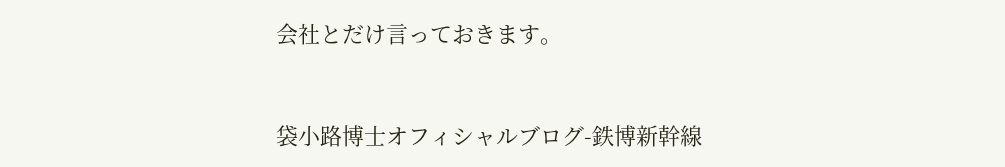会社とだけ言っておきます。


袋小路博士オフィシャルブログ-鉄博新幹線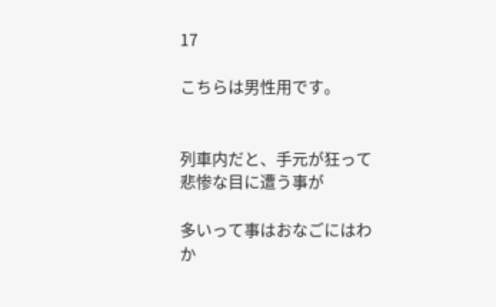17

こちらは男性用です。


列車内だと、手元が狂って悲惨な目に遭う事が

多いって事はおなごにはわか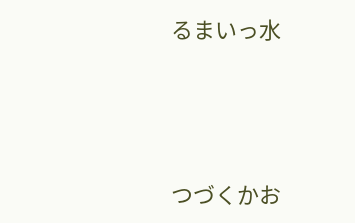るまいっ水




つづくかお